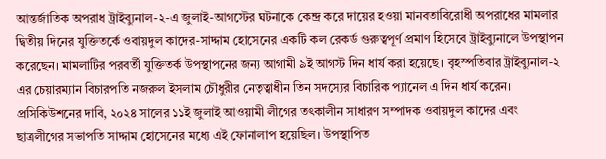আন্তর্জাতিক অপরাধ ট্রাইব্যুনাল-২-এ জুলাই-আগস্টের ঘটনাকে কেন্দ্র করে দায়ের হওয়া মানবতাবিরোধী অপরাধের মামলার দ্বিতীয় দিনের যুক্তিতর্কে ওবায়দুল কাদের-সাদ্দাম হোসেনের একটি কল রেকর্ড গুরুত্বপূর্ণ প্রমাণ হিসেবে ট্রাইব্যুনালে উপস্থাপন করেছেন। মামলাটির পরবর্তী যুক্তিতর্ক উপস্থাপনের জন্য আগামী ৯ই আগস্ট দিন ধার্য করা হয়েছে। বৃহস্পতিবার ট্রাইব্যুনাল-২ এর চেয়ারম্যান বিচারপতি নজরুল ইসলাম চৌধুরীর নেতৃত্বাধীন তিন সদস্যের বিচারিক প্যানেল এ দিন ধার্য করেন।
প্রসিকিউশনের দাবি, ২০২৪ সালের ১১ই জুলাই আওয়ামী লীগের তৎকালীন সাধারণ সম্পাদক ওবায়দুল কাদের এবং ছাত্রলীগের সভাপতি সাদ্দাম হোসেনের মধ্যে এই ফোনালাপ হয়েছিল। উপস্থাপিত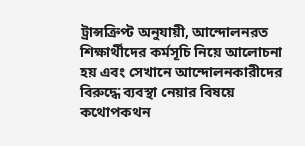ট্রান্সক্রিপ্ট অনুযায়ী, আন্দোলনরত শিক্ষার্থীদের কর্মসূচি নিয়ে আলোচনা হয় এবং সেখানে আন্দোলনকারীদের বিরুদ্ধে ব্যবস্থা নেয়ার বিষয়ে কথোপকথন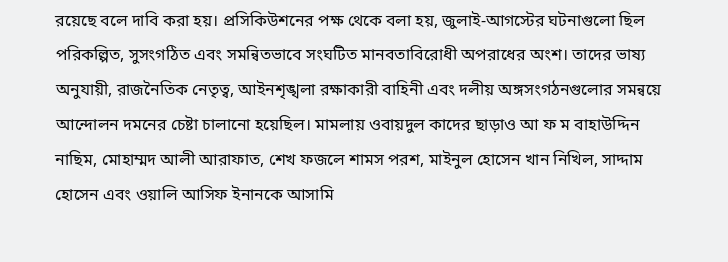রয়েছে বলে দাবি করা হয়। প্রসিকিউশনের পক্ষ থেকে বলা হয়, জুলাই-আগস্টের ঘটনাগুলো ছিল পরিকল্পিত, সুসংগঠিত এবং সমন্বিতভাবে সংঘটিত মানবতাবিরোধী অপরাধের অংশ। তাদের ভাষ্য অনুযায়ী, রাজনৈতিক নেতৃত্ব, আইনশৃঙ্খলা রক্ষাকারী বাহিনী এবং দলীয় অঙ্গসংগঠনগুলোর সমন্বয়ে আন্দোলন দমনের চেষ্টা চালানো হয়েছিল। মামলায় ওবায়দুল কাদের ছাড়াও আ ফ ম বাহাউদ্দিন নাছিম, মোহাম্মদ আলী আরাফাত, শেখ ফজলে শামস পরশ, মাইনুল হোসেন খান নিখিল, সাদ্দাম হোসেন এবং ওয়ালি আসিফ ইনানকে আসামি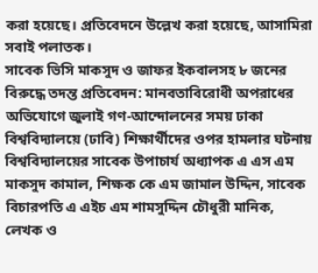করা হয়েছে। প্রতিবেদনে উল্লেখ করা হয়েছে, আসামিরা সবাই পলাতক।
সাবেক ভিসি মাকসুদ ও জাফর ইকবালসহ ৮ জনের বিরুদ্ধে তদন্ত প্রতিবেদন: মানবতাবিরোধী অপরাধের অভিযোগে জুলাই গণ-আন্দোলনের সময় ঢাকা বিশ্ববিদ্যালয়ে (ঢাবি) শিক্ষার্থীদের ওপর হামলার ঘটনায় বিশ্ববিদ্যালয়ের সাবেক উপাচার্য অধ্যাপক এ এস এম মাকসুদ কামাল, শিক্ষক কে এম জামাল উদ্দিন, সাবেক বিচারপতি এ এইচ এম শামসুদ্দিন চৌধুরী মানিক, লেখক ও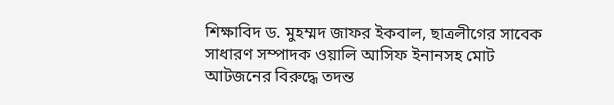শিক্ষাবিদ ড. মুহম্মদ জাফর ইকবাল, ছাত্রলীগের সাবেক সাধারণ সম্পাদক ওয়ালি আসিফ ইনানসহ মোট আটজনের বিরুদ্ধে তদন্ত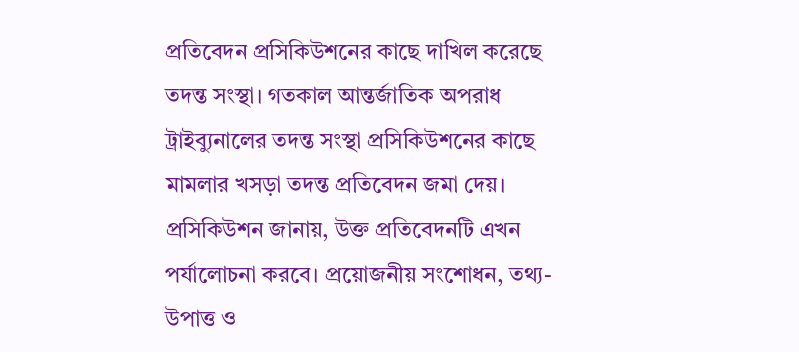প্রতিবেদন প্রসিকিউশনের কাছে দাখিল করেছে তদন্ত সংস্থা। গতকাল আন্তর্জাতিক অপরাধ ট্রাইব্যুনালের তদন্ত সংস্থা প্রসিকিউশনের কাছে মামলার খসড়া তদন্ত প্রতিবেদন জমা দেয়। প্রসিকিউশন জানায়, উক্ত প্রতিবেদনটি এখন পর্যালোচনা করবে। প্রয়োজনীয় সংশোধন, তথ্য-উপাত্ত ও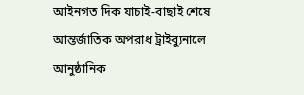আইনগত দিক যাচাই-বাছাই শেষে আন্তর্জাতিক অপরাধ ট্রাইব্যুনালে আনুষ্ঠানিক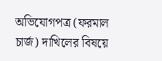অভিযোগপত্র (ফরমাল চার্জ) দাখিলের বিষয়ে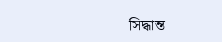সিদ্ধান্ত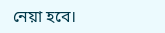নেয়া হবে।